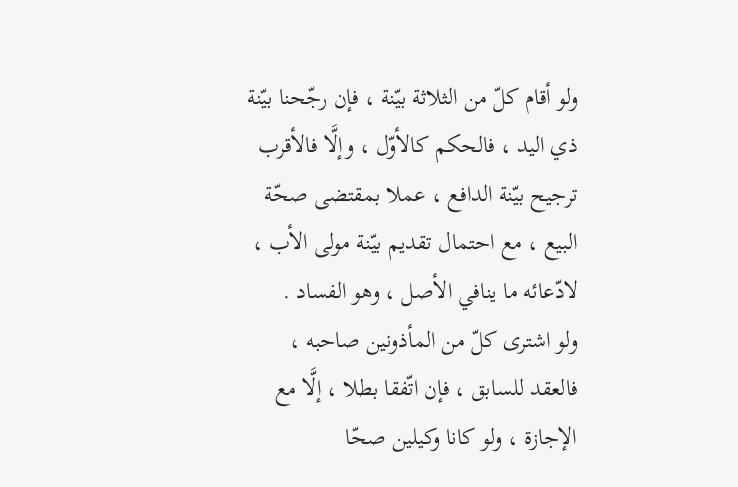ولو أقام كلّ من الثلاثة بيّنة ، فإن رجّحنا بيّنة ذي اليد ، فالحكم كالأوّل ، وإلَّا فالأقرب ترجيح بيّنة الدافع ، عملا بمقتضى صحّة البيع ، مع احتمال تقديم بيّنة مولى الأب ، لادّعائه ما ينافي الأصل ، وهو الفساد .
ولو اشترى كلّ من المأذونين صاحبه ، فالعقد للسابق ، فإن اتّفقا بطلا ، إلَّا مع الإجازة ، ولو كانا وكيلين صحّا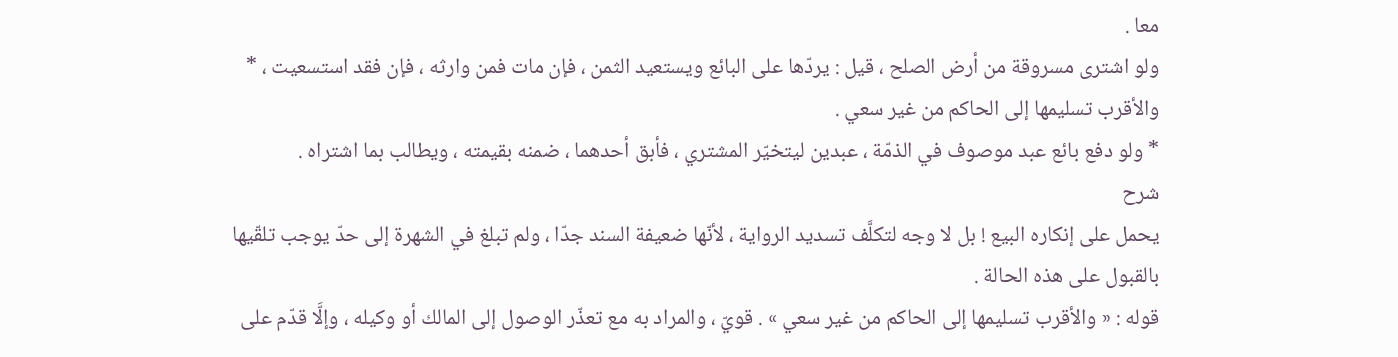معا .
ولو اشترى مسروقة من أرض الصلح ، قيل : يردّها على البائع ويستعيد الثمن ، فإن مات فمن وارثه ، فإن فقد استسعيت ، * والأقرب تسليمها إلى الحاكم من غير سعي .
* ولو دفع بائع عبد موصوف في الذمّة ، عبدين ليتخيّر المشتري ، فأبق أحدهما ، ضمنه بقيمته ، ويطالب بما اشتراه .
شرح
يحمل على إنكاره البيع ! بل لا وجه لتكلَّف تسديد الرواية ، لأنّها ضعيفة السند جدّا ، ولم تبلغ في الشهرة إلى حدّ يوجب تلقّيها بالقبول على هذه الحالة .
قوله : « والأقرب تسليمها إلى الحاكم من غير سعي » . قويّ ، والمراد به مع تعذّر الوصول إلى المالك أو وكيله ، وإلَّا قدّم على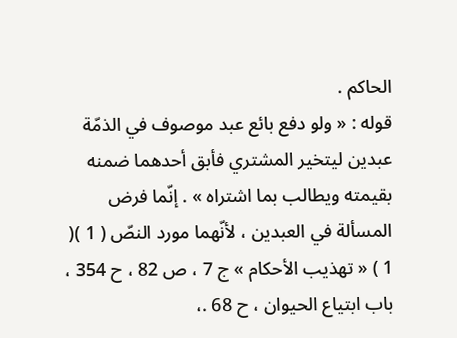الحاكم .
قوله : « ولو دفع بائع عبد موصوف في الذمّة عبدين ليتخير المشتري فأبق أحدهما ضمنه بقيمته ويطالب بما اشتراه » . إنّما فرض المسألة في العبدين ، لأنّهما مورد النصّ ( 1 )( 1 ) « تهذيب الأحكام » ج 7 ، ص 82 ، ح 354 ، باب ابتياع الحيوان ، ح 68 .،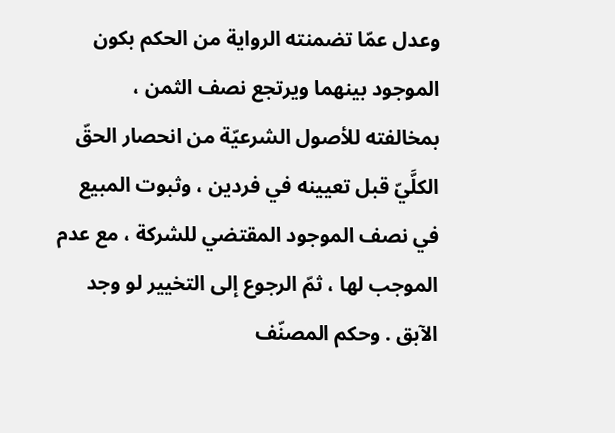وعدل عمّا تضمنته الرواية من الحكم بكون الموجود بينهما ويرتجع نصف الثمن ، بمخالفته للأصول الشرعيّة من انحصار الحقّ الكلَّيّ قبل تعيينه في فردين ، وثبوت المبيع في نصف الموجود المقتضي للشركة ، مع عدم الموجب لها ، ثمّ الرجوع إلى التخيير لو وجد الآبق . وحكم المصنّف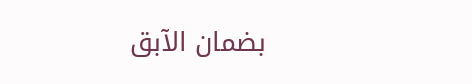بضمان الآبق